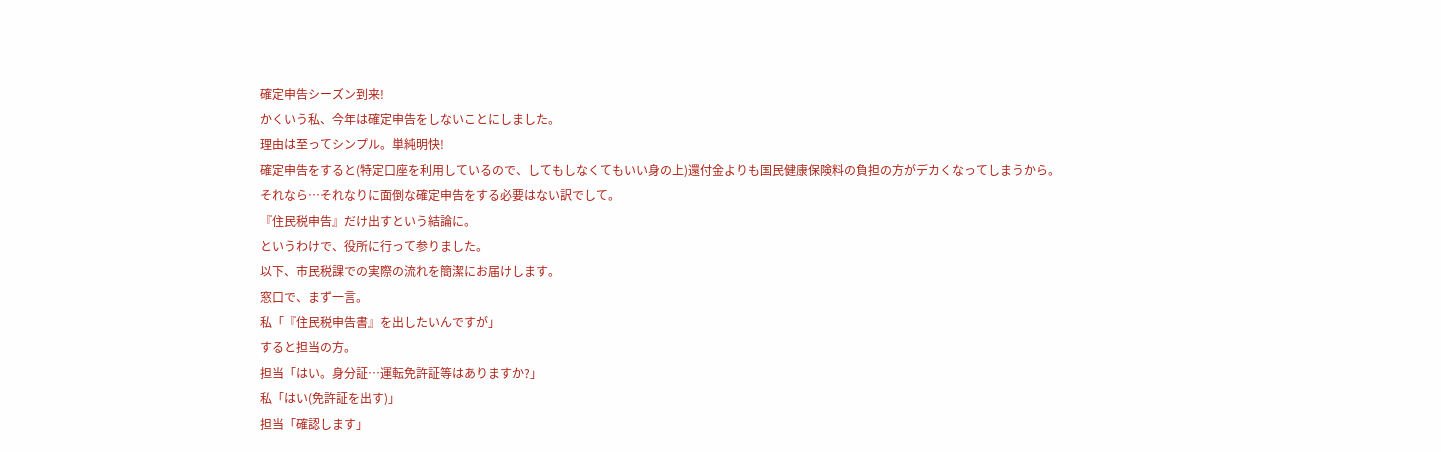確定申告シーズン到来!
かくいう私、今年は確定申告をしないことにしました。
理由は至ってシンプル。単純明快!
確定申告をすると(特定口座を利用しているので、してもしなくてもいい身の上)還付金よりも国民健康保険料の負担の方がデカくなってしまうから。
それなら…それなりに面倒な確定申告をする必要はない訳でして。
『住民税申告』だけ出すという結論に。
というわけで、役所に行って参りました。
以下、市民税課での実際の流れを簡潔にお届けします。
窓口で、まず一言。
私「『住民税申告書』を出したいんですが」
すると担当の方。
担当「はい。身分証…運転免許証等はありますか?」
私「はい(免許証を出す)」
担当「確認します」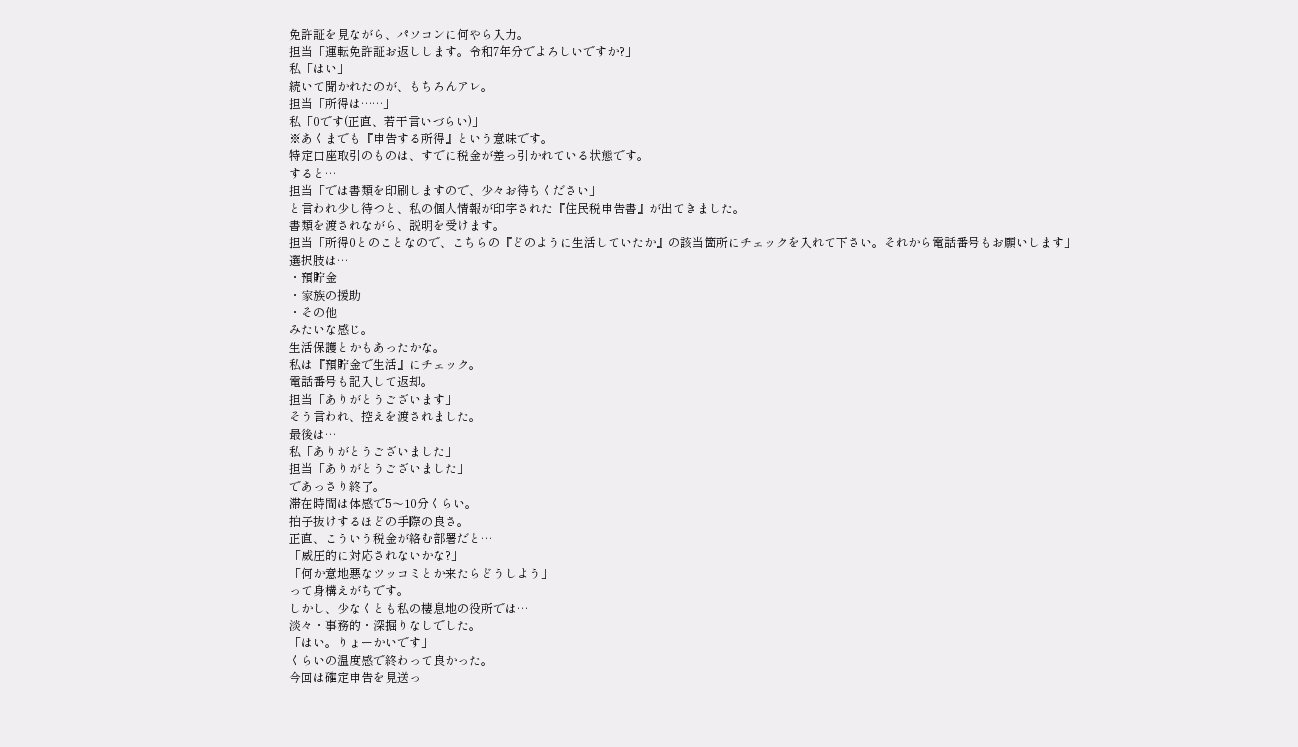免許証を見ながら、パソコンに何やら入力。
担当「運転免許証お返しします。令和7年分でよろしいですか?」
私「はい」
続いて聞かれたのが、もちろんアレ。
担当「所得は……」
私「0です(正直、若干言いづらい)」
※あくまでも『申告する所得』という意味です。
特定口座取引のものは、すでに税金が差っ引かれている状態です。
すると…
担当「では書類を印刷しますので、少々お待ちください」
と言われ少し待つと、私の個人情報が印字された『住民税申告書』が出てきました。
書類を渡されながら、説明を受けます。
担当「所得0とのことなので、こちらの『どのように生活していたか』の該当箇所にチェックを入れて下さい。それから電話番号もお願いします」
選択肢は…
・預貯金
・家族の援助
・その他
みたいな感じ。
生活保護とかもあったかな。
私は『預貯金で生活』にチェック。
電話番号も記入して返却。
担当「ありがとうございます」
そう言われ、控えを渡されました。
最後は…
私「ありがとうございました」
担当「ありがとうございました」
であっさり終了。
滞在時間は体感で5〜10分くらい。
拍子抜けするほどの手際の良さ。
正直、こういう税金が絡む部署だと…
「威圧的に対応されないかな?」
「何か意地悪なツッコミとか来たらどうしよう」
って身構えがちです。
しかし、少なくとも私の棲息地の役所では…
淡々・事務的・深掘りなしでした。
「はい。りょーかいです」
くらいの温度感で終わって良かった。
今回は確定申告を見送っ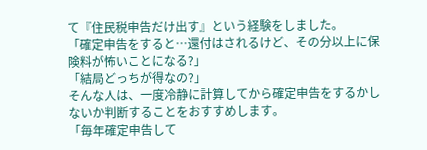て『住民税申告だけ出す』という経験をしました。
「確定申告をすると…還付はされるけど、その分以上に保険料が怖いことになる?」
「結局どっちが得なの?」
そんな人は、一度冷静に計算してから確定申告をするかしないか判断することをおすすめします。
「毎年確定申告して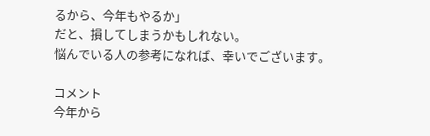るから、今年もやるか」
だと、損してしまうかもしれない。
悩んでいる人の参考になれば、幸いでございます。

コメント
今年から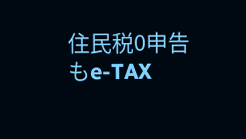住民税0申告もe-TAX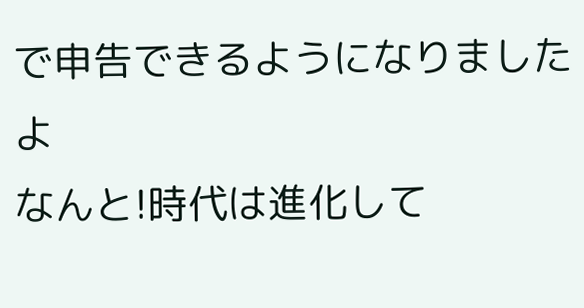で申告できるようになりましたよ
なんと!時代は進化して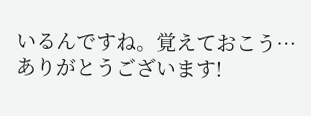いるんですね。覚えておこう…ありがとうございます!